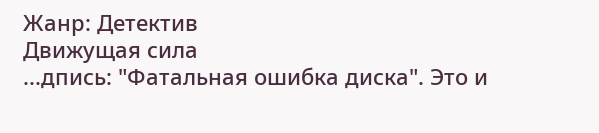Жанр: Детектив
Движущая сила
...дпись: "Фатальная ошибка диска". Это и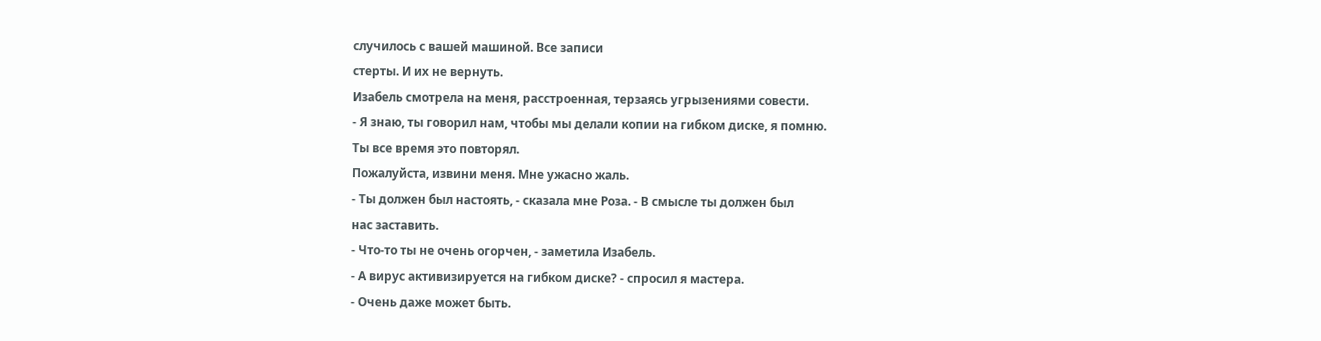случилось с вашей машиной. Все записи
стерты. И их не вернуть.
Изабель смотрела на меня, расстроенная, терзаясь угрызениями совести.
- Я знаю, ты говорил нам, чтобы мы делали копии на гибком диске, я помню.
Ты все время это повторял.
Пожалуйста, извини меня. Мне ужасно жаль.
- Ты должен был настоять, - сказала мне Роза. - В смысле ты должен был
нас заставить.
- Что-то ты не очень огорчен, - заметила Изабель.
- А вирус активизируется на гибком диске? - спросил я мастера.
- Очень даже может быть.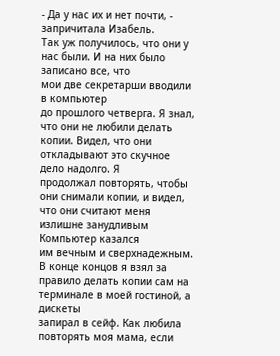- Да у нас их и нет почти, - запричитала Изабель.
Так уж получилось, что они у нас были. И на них было записано все, что
мои две секретарши вводили в компьютер
до прошлого четверга. Я знал, что они не любили делать копии. Видел, что они
откладывают это скучное дело надолго. Я
продолжал повторять, чтобы они снимали копии, и видел, что они считают меня
излишне занудливым Компьютер казался
им вечным и сверхнадежным. В конце концов я взял за правило делать копии сам на
терминале в моей гостиной, а дискеты
запирал в сейф. Как любила повторять моя мама, если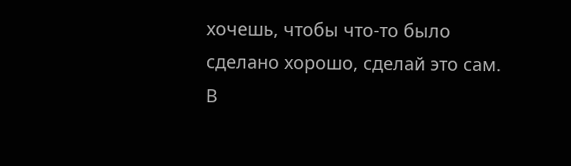хочешь, чтобы что-то было
сделано хорошо, сделай это сам.
В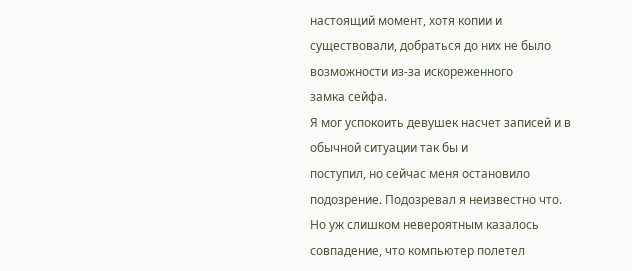настоящий момент, хотя копии и существовали, добраться до них не было
возможности из-за искореженного
замка сейфа.
Я мог успокоить девушек насчет записей и в обычной ситуации так бы и
поступил, но сейчас меня остановило
подозрение. Подозревал я неизвестно что. Но уж слишком невероятным казалось
совпадение, что компьютер полетел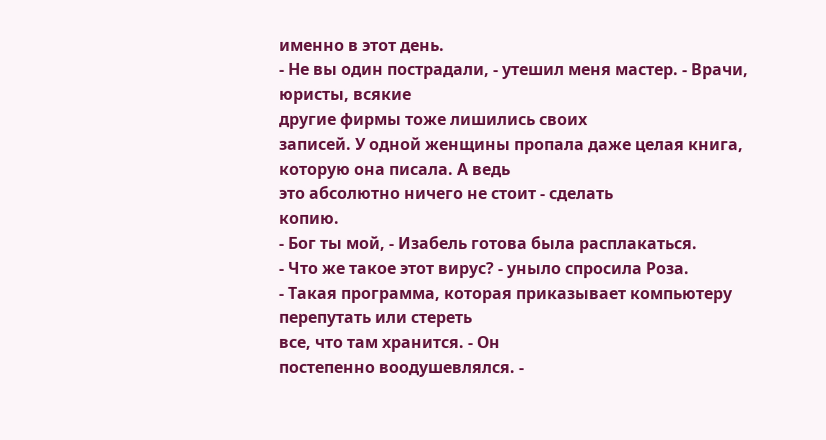именно в этот день.
- Не вы один пострадали, - утешил меня мастер. - Врачи, юристы, всякие
другие фирмы тоже лишились своих
записей. У одной женщины пропала даже целая книга, которую она писала. А ведь
это абсолютно ничего не стоит - сделать
копию.
- Бог ты мой, - Изабель готова была расплакаться.
- Что же такое этот вирус? - уныло спросила Роза.
- Такая программа, которая приказывает компьютеру перепутать или стереть
все, что там хранится. - Он
постепенно воодушевлялся. -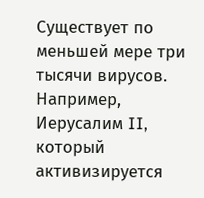Существует по меньшей мере три тысячи вирусов.
Например, Иерусалим II, который
активизируется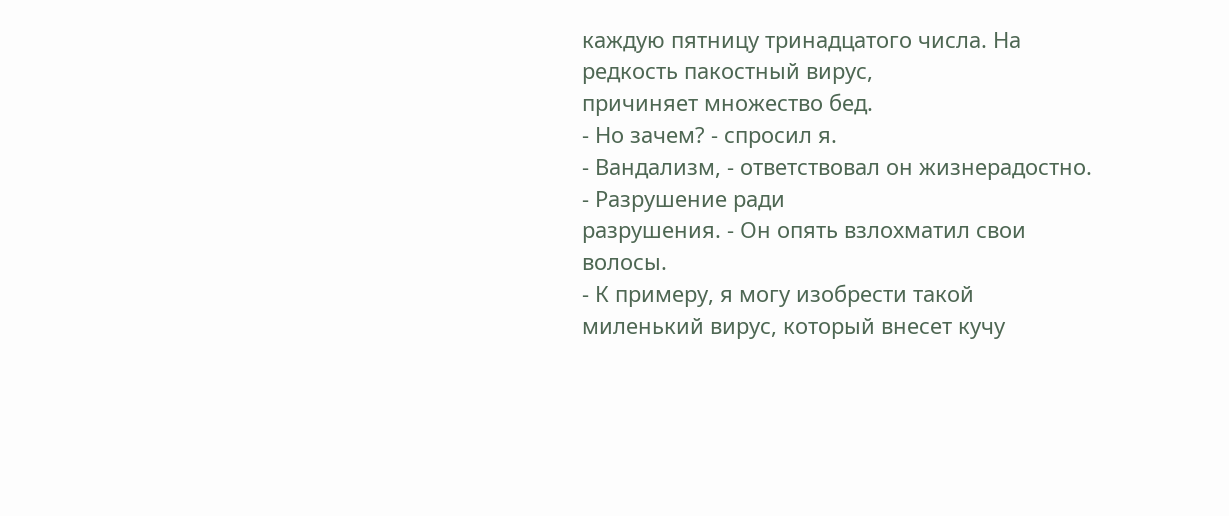каждую пятницу тринадцатого числа. На редкость пакостный вирус,
причиняет множество бед.
- Но зачем? - спросил я.
- Вандализм, - ответствовал он жизнерадостно. - Разрушение ради
разрушения. - Он опять взлохматил свои волосы.
- К примеру, я могу изобрести такой миленький вирус, который внесет кучу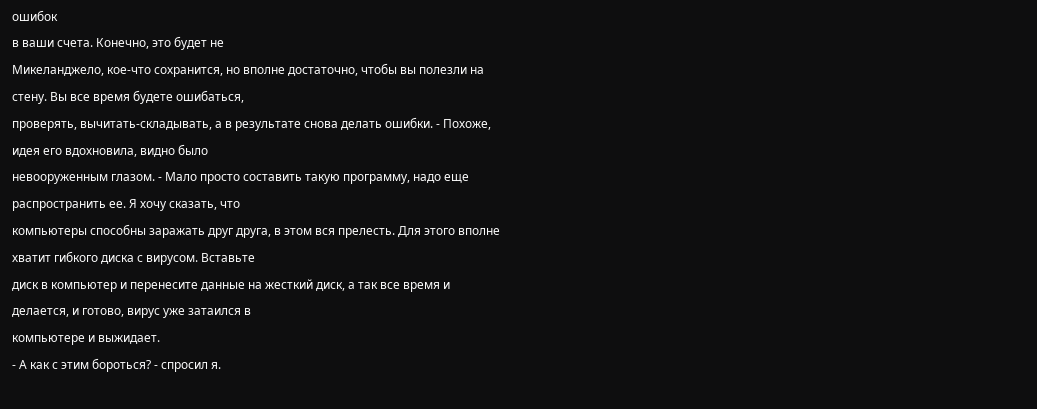ошибок
в ваши счета. Конечно, это будет не
Микеланджело, кое-что сохранится, но вполне достаточно, чтобы вы полезли на
стену. Вы все время будете ошибаться,
проверять, вычитать-складывать, а в результате снова делать ошибки. - Похоже,
идея его вдохновила, видно было
невооруженным глазом. - Мало просто составить такую программу, надо еще
распространить ее. Я хочу сказать, что
компьютеры способны заражать друг друга, в этом вся прелесть. Для этого вполне
хватит гибкого диска с вирусом. Вставьте
диск в компьютер и перенесите данные на жесткий диск, а так все время и
делается, и готово, вирус уже затаился в
компьютере и выжидает.
- А как с этим бороться? - спросил я.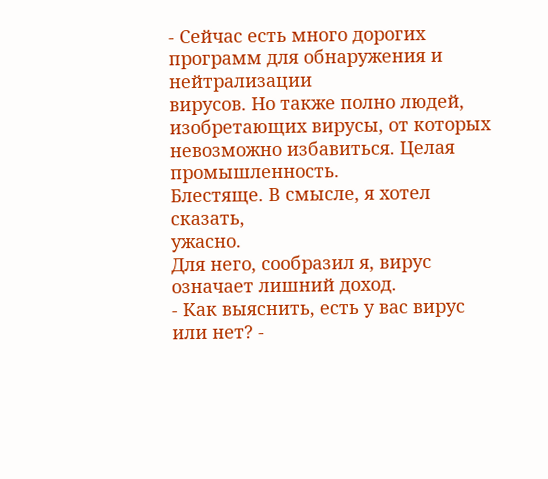- Сейчас есть много дорогих программ для обнаружения и нейтрализации
вирусов. Но также полно людей,
изобретающих вирусы, от которых невозможно избавиться. Целая промышленность.
Блестяще. В смысле, я хотел сказать,
ужасно.
Для него, сообразил я, вирус означает лишний доход.
- Как выяснить, есть у вас вирус или нет? -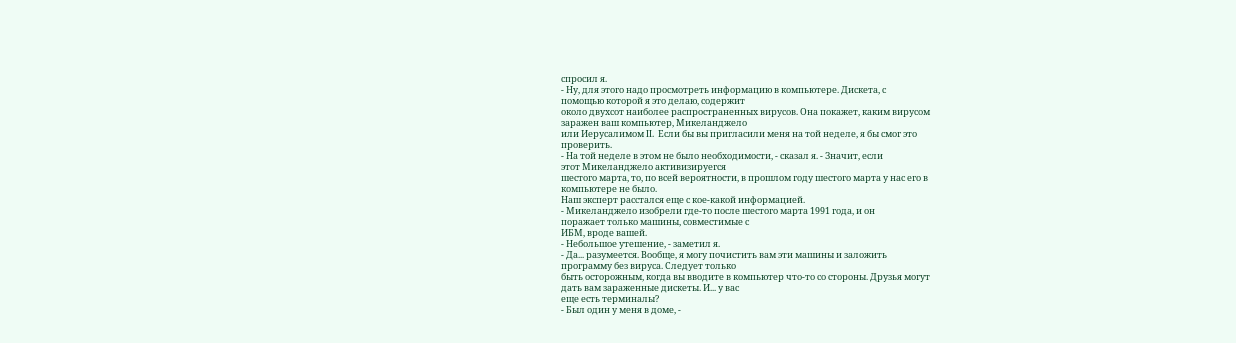спросил я.
- Ну, для этого надо просмотреть информацию в компьютере. Дискета, с
помощью которой я это делаю, содержит
около двухсот наиболее распространенных вирусов. Она покажет, каким вирусом
заражен ваш компьютер, Микеланджело
или Иерусалимом II. Если бы вы пригласили меня на той неделе, я бы смог это
проверить.
- На той неделе в этом не было необходимости, - сказал я. - Значит, если
этот Микеланджело активизируегся
шестого марта, то, по всей вероятности, в прошлом году шестого марта у нас его в
компьютере не было.
Наш эксперт расстался еще с кое-какой информацией.
- Микеланджело изобрели где-то после шестого марта 1991 года, и он
поражает только машины, совместимые с
ИБМ, вроде вашей.
- Небольшое утешение, - заметил я.
- Да... разумеется. Вообще, я могу почистить вам эти машины и заложить
программу без вируса. Следует только
быть осторожным, когда вы вводите в компьютер что-то со стороны. Друзья могут
дать вам зараженные дискеты. И... у вас
еще есть терминалы?
- Был один у меня в доме, -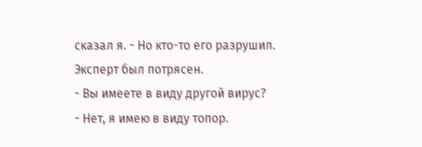сказал я. - Но кто-то его разрушил.
Эксперт был потрясен.
- Вы имеете в виду другой вирус?
- Нет, я имею в виду топор.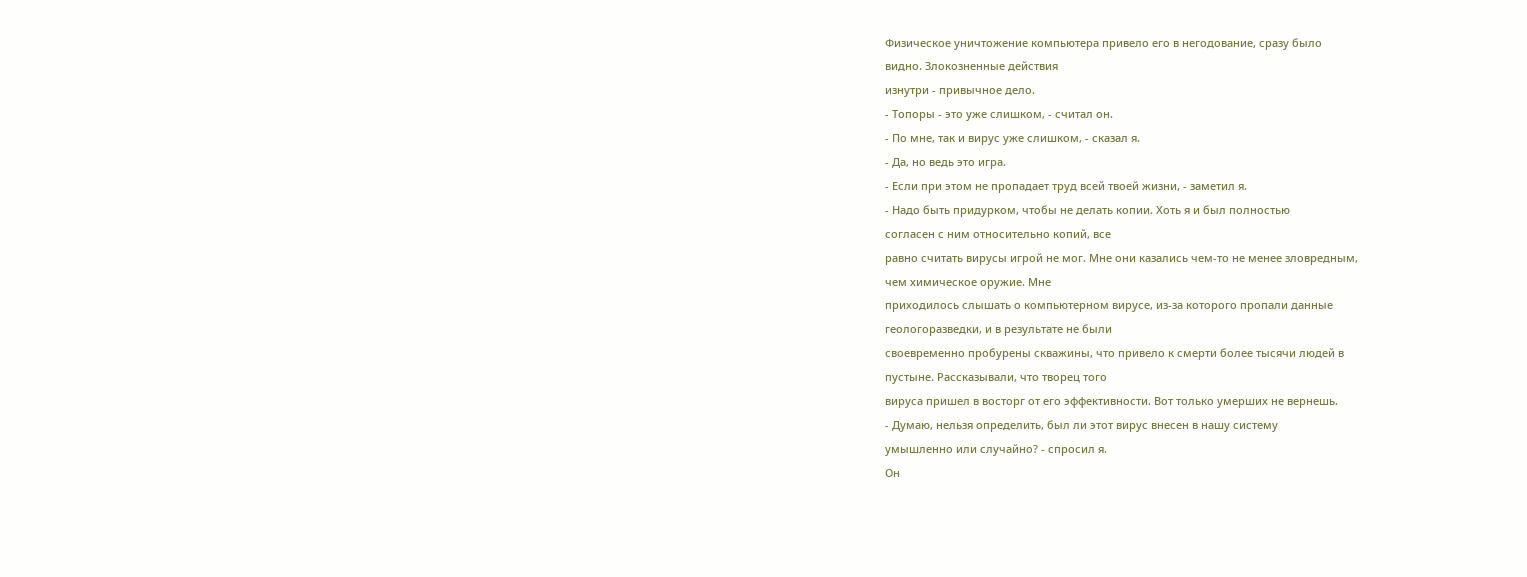Физическое уничтожение компьютера привело его в негодование, сразу было
видно. Злокозненные действия
изнутри - привычное дело.
- Топоры - это уже слишком, - считал он.
- По мне, так и вирус уже слишком, - сказал я.
- Да, но ведь это игра.
- Если при этом не пропадает труд всей твоей жизни, - заметил я.
- Надо быть придурком, чтобы не делать копии. Хоть я и был полностью
согласен с ним относительно копий, все
равно считать вирусы игрой не мог. Мне они казались чем-то не менее зловредным,
чем химическое оружие. Мне
приходилось слышать о компьютерном вирусе, из-за которого пропали данные
геологоразведки, и в результате не были
своевременно пробурены скважины, что привело к смерти более тысячи людей в
пустыне. Рассказывали, что творец того
вируса пришел в восторг от его эффективности. Вот только умерших не вернешь.
- Думаю, нельзя определить, был ли этот вирус внесен в нашу систему
умышленно или случайно? - спросил я.
Он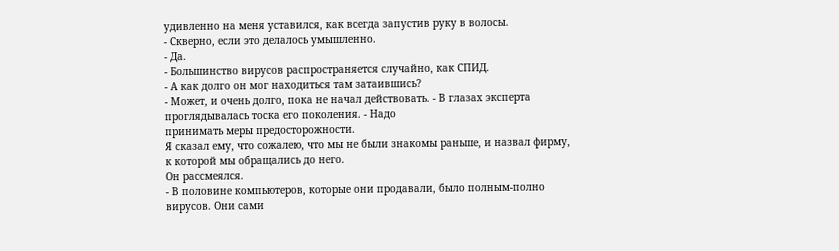удивленно на меня уставился, как всегда запустив руку в волосы.
- Скверно, если это делалось умышленно.
- Да.
- Большинство вирусов распространяется случайно, как СПИД.
- А как долго он мог находиться там затаившись?
- Может, и очень долго, пока не начал действовать. - В глазах эксперта
проглядывалась тоска его поколения. - Надо
принимать меры предосторожности.
Я сказал ему, что сожалею, что мы не были знакомы раньше, и назвал фирму,
к которой мы обращались до него.
Он рассмеялся.
- В половине компьютеров, которые они продавали, было полным-полно
вирусов. Они сами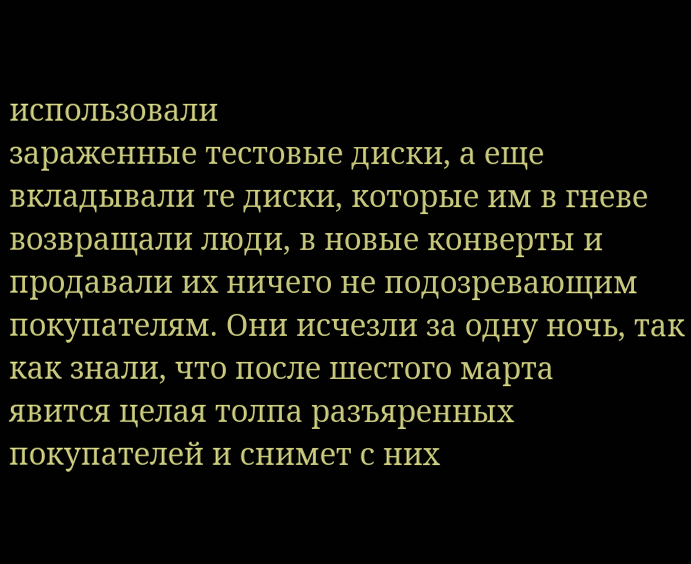использовали
зараженные тестовые диски, а еще вкладывали те диски, которые им в гневе
возвращали люди, в новые конверты и
продавали их ничего не подозревающим покупателям. Они исчезли за одну ночь, так
как знали, что после шестого марта
явится целая толпа разъяренных покупателей и снимет с них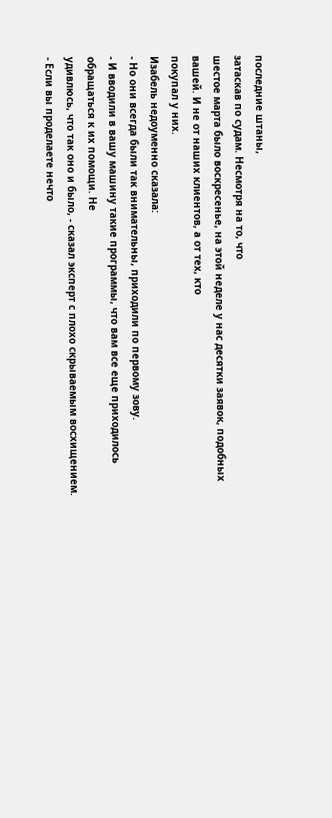последние штаны,
затаскав по судам. Несмотря на то, что
шестое марта было воскресенье, на этой неделе у нас десятки заявок, подобных
вашей. И не от наших клиентов, а от тех, кто
покупал у них.
Изабель недоуменно сказала:
- Но они всегда были так внимательны, приходили по первому зову.
- И вводили в вашу машину такие программы, что вам все еще приходилось
обращаться к их помощи. Не
удивлюсь, что так оно и было, - сказал эксперт с плохо скрываемым восхищением.
- Если вы проделаете нечто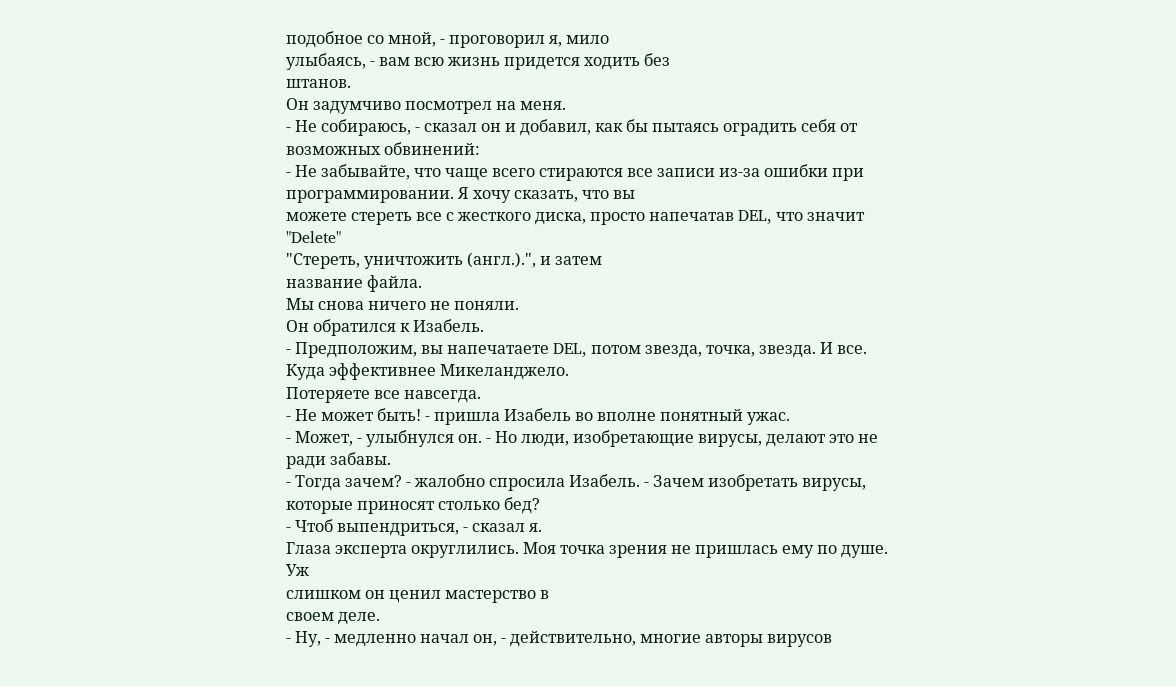подобное со мной, - проговорил я, мило
улыбаясь, - вам всю жизнь придется ходить без
штанов.
Он задумчиво посмотрел на меня.
- Не собираюсь, - сказал он и добавил, как бы пытаясь оградить себя от
возможных обвинений:
- Не забывайте, что чаще всего стираются все записи из-за ошибки при
программировании. Я хочу сказать, что вы
можете стереть все с жесткого диска, просто напечатав DEL, что значит "Delete"
"Стереть, уничтожить (англ.).", и затем
название файла.
Мы снова ничего не поняли.
Он обратился к Изабель.
- Предположим, вы напечатаете DEL, потом звезда, точка, звезда. И все.
Куда эффективнее Микеланджело.
Потеряете все навсегда.
- Не может быть! - пришла Изабель во вполне понятный ужас.
- Может, - улыбнулся он. - Но люди, изобретающие вирусы, делают это не
ради забавы.
- Тогда зачем? - жалобно спросила Изабель. - Зачем изобретать вирусы,
которые приносят столько бед?
- Чтоб выпендриться, - сказал я.
Глаза эксперта округлились. Моя точка зрения не пришлась ему по душе. Уж
слишком он ценил мастерство в
своем деле.
- Ну, - медленно начал он, - действительно, многие авторы вирусов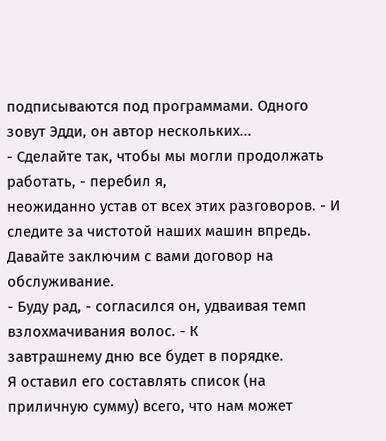подписываются под программами. Одного
зовут Эдди, он автор нескольких...
- Сделайте так, чтобы мы могли продолжать работать, - перебил я,
неожиданно устав от всех этих разговоров. - И
следите за чистотой наших машин впредь. Давайте заключим с вами договор на
обслуживание.
- Буду рад, - согласился он, удваивая темп взлохмачивания волос. - К
завтрашнему дню все будет в порядке.
Я оставил его составлять список (на приличную сумму) всего, что нам может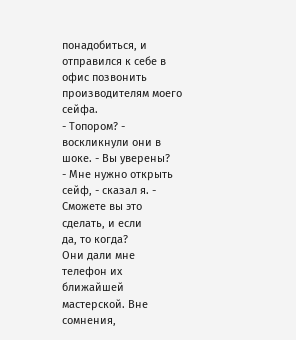понадобиться, и отправился к себе в
офис позвонить производителям моего сейфа.
- Топором? - воскликнули они в шоке. - Вы уверены?
- Мне нужно открыть сейф, - сказал я. - Сможете вы это сделать, и если
да, то когда?
Они дали мне телефон их ближайшей мастерской. Вне сомнения,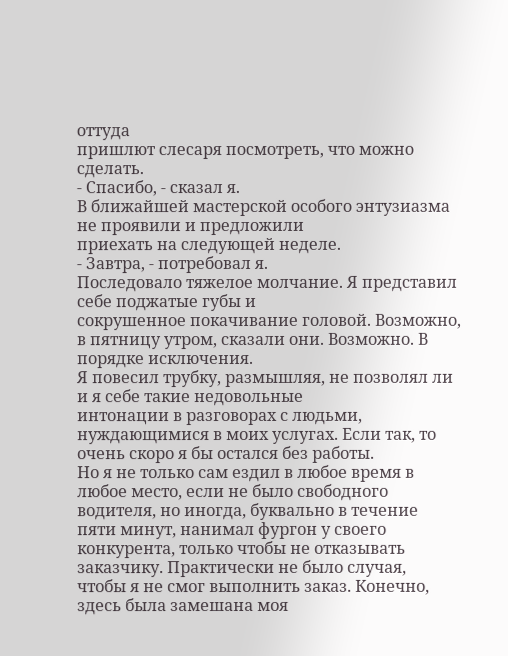оттуда
пришлют слесаря посмотреть, что можно
сделать.
- Спасибо, - сказал я.
В ближайшей мастерской особого энтузиазма не проявили и предложили
приехать на следующей неделе.
- Завтра, - потребовал я.
Последовало тяжелое молчание. Я представил себе поджатые губы и
сокрушенное покачивание головой. Возможно,
в пятницу утром, сказали они. Возможно. В порядке исключения.
Я повесил трубку, размышляя, не позволял ли и я себе такие недовольные
интонации в разговорах с людьми,
нуждающимися в моих услугах. Если так, то очень скоро я бы остался без работы.
Но я не только сам ездил в любое время в
любое место, если не было свободного водителя, но иногда, буквально в течение
пяти минут, нанимал фургон у своего
конкурента, только чтобы не отказывать заказчику. Практически не было случая,
чтобы я не смог выполнить заказ. Конечно,
здесь была замешана моя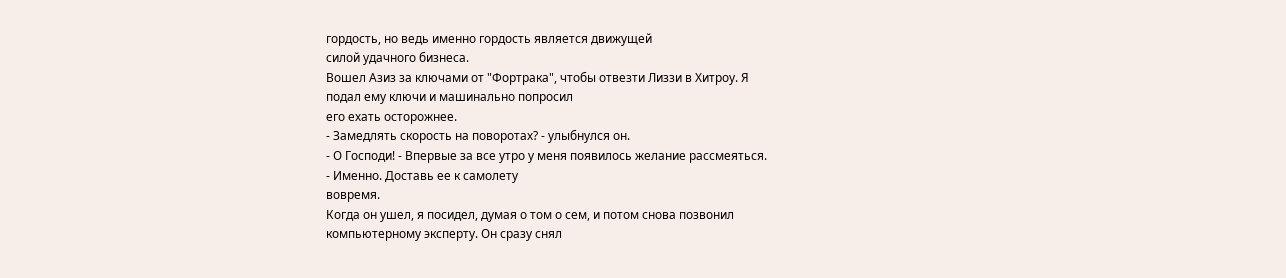гордость, но ведь именно гордость является движущей
силой удачного бизнеса.
Вошел Азиз за ключами от "Фортрака", чтобы отвезти Лиззи в Хитроу. Я
подал ему ключи и машинально попросил
его ехать осторожнее.
- Замедлять скорость на поворотах? - улыбнулся он.
- О Господи! - Впервые за все утро у меня появилось желание рассмеяться.
- Именно. Доставь ее к самолету
вовремя.
Когда он ушел, я посидел, думая о том о сем, и потом снова позвонил
компьютерному эксперту. Он сразу снял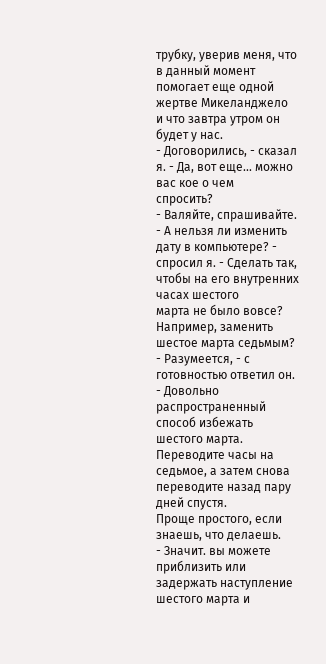трубку, уверив меня, что в данный момент помогает еще одной жертве Микеланджело
и что завтра утром он будет у нас.
- Договорились, - сказал я. - Да, вот еще... можно вас кое о чем
спросить?
- Валяйте, спрашивайте.
- А нельзя ли изменить дату в компьютере? - спросил я. - Сделать так,
чтобы на его внутренних часах шестого
марта не было вовсе? Например, заменить шестое марта седьмым?
- Разумеется, - с готовностью ответил он. - Довольно распространенный
способ избежать шестого марта.
Переводите часы на седьмое, а затем снова переводите назад пару дней спустя.
Проще простого, если знаешь, что делаешь.
- Значит. вы можете приблизить или задержать наступление шестого марта и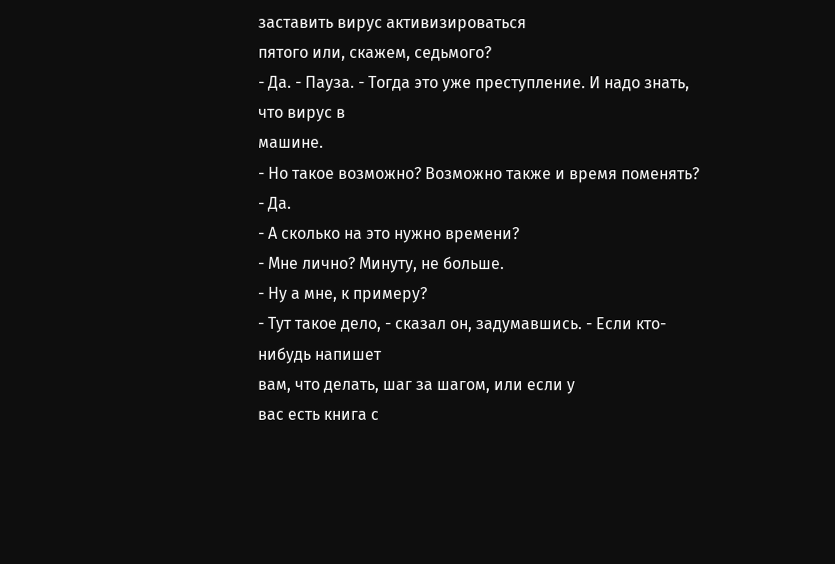заставить вирус активизироваться
пятого или, скажем, седьмого?
- Да. - Пауза. - Тогда это уже преступление. И надо знать, что вирус в
машине.
- Но такое возможно? Возможно также и время поменять?
- Да.
- А сколько на это нужно времени?
- Мне лично? Минуту, не больше.
- Ну а мне, к примеру?
- Тут такое дело, - сказал он, задумавшись. - Если кто-нибудь напишет
вам, что делать, шаг за шагом, или если у
вас есть книга с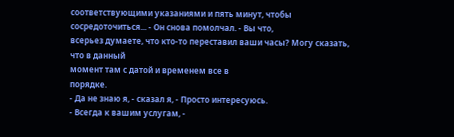соответствующими указаниями и пять минут, чтобы
сосредоточиться... - Он снова помолчал. - Вы что,
всерьез думаете, что кто-то переставил ваши часы? Могу сказать, что в данный
момент там с датой и временем все в
порядке.
- Да не знаю я, - сказал я, - Просто интересуюсь.
- Всегда к вашим услугам, -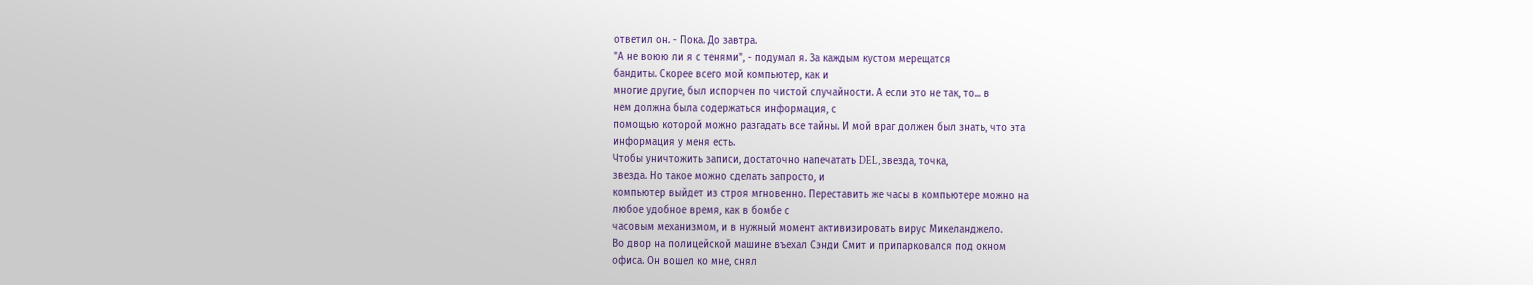ответил он. - Пока. До завтра.
"А не воюю ли я с тенями", - подумал я. За каждым кустом мерещатся
бандиты. Скорее всего мой компьютер, как и
многие другие, был испорчен по чистой случайности. А если это не так, то... в
нем должна была содержаться информация, с
помощью которой можно разгадать все тайны. И мой враг должен был знать, что эта
информация у меня есть.
Чтобы уничтожить записи, достаточно напечатать DEL, звезда, точка,
звезда. Но такое можно сделать запросто, и
компьютер выйдет из строя мгновенно. Переставить же часы в компьютере можно на
любое удобное время, как в бомбе с
часовым механизмом, и в нужный момент активизировать вирус Микеланджело.
Во двор на полицейской машине въехал Сэнди Смит и припарковался под окном
офиса. Он вошел ко мне, снял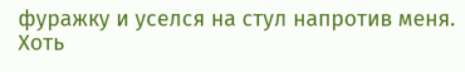фуражку и уселся на стул напротив меня. Хоть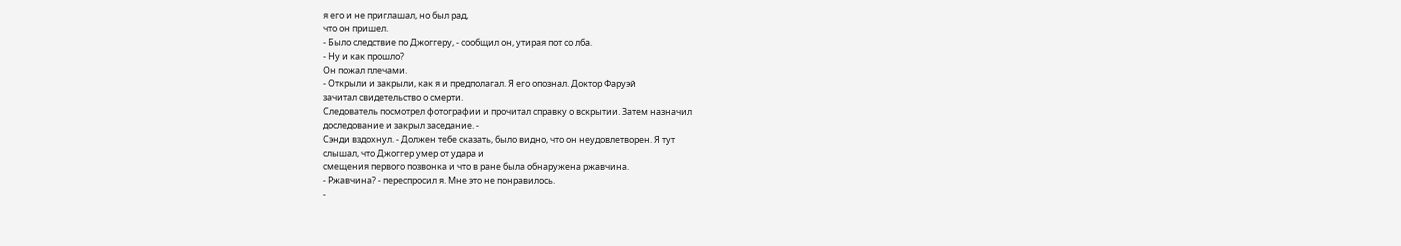я его и не приглашал, но был рад,
что он пришел.
- Было следствие по Джоггеру, - сообщил он, утирая пот со лба.
- Ну и как прошло?
Он пожал плечами.
- Открыли и закрыли, как я и предполагал. Я его опознал. Доктор Фаруэй
зачитал свидетельство о смерти.
Следователь посмотрел фотографии и прочитал справку о вскрытии. Затем назначил
доследование и закрыл заседание. -
Сэнди вздохнул. - Должен тебе сказать, было видно, что он неудовлетворен. Я тут
слышал, что Джоггер умер от удара и
смещения первого позвонка и что в ране была обнаружена ржавчина.
- Ржавчина? - переспросил я. Мне это не понравилось.
-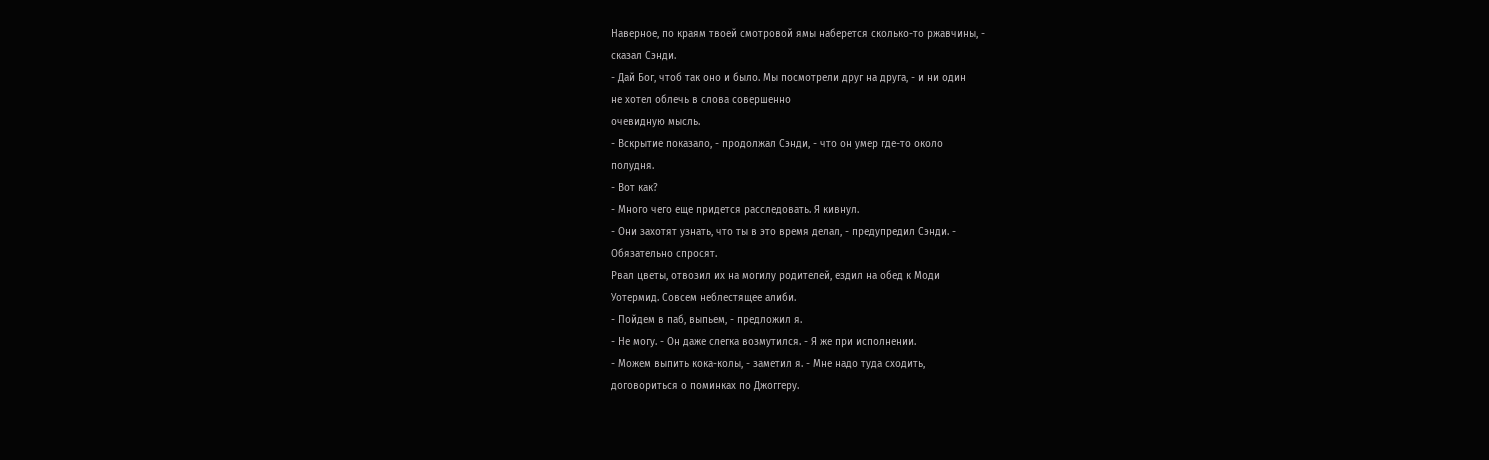Наверное, по краям твоей смотровой ямы наберется сколько-то ржавчины, -
сказал Сэнди.
- Дай Бог, чтоб так оно и было. Мы посмотрели друг на друга, - и ни один
не хотел облечь в слова совершенно
очевидную мысль.
- Вскрытие показало, - продолжал Сэнди, - что он умер где-то около
полудня.
- Вот как?
- Много чего еще придется расследовать. Я кивнул.
- Они захотят узнать, что ты в это время делал, - предупредил Сэнди. -
Обязательно спросят.
Рвал цветы, отвозил их на могилу родителей, ездил на обед к Моди
Уотермид. Совсем неблестящее алиби.
- Пойдем в паб, выпьем, - предложил я.
- Не могу. - Он даже слегка возмутился. - Я же при исполнении.
- Можем выпить кока-колы, - заметил я. - Мне надо туда сходить,
договориться о поминках по Джоггеру.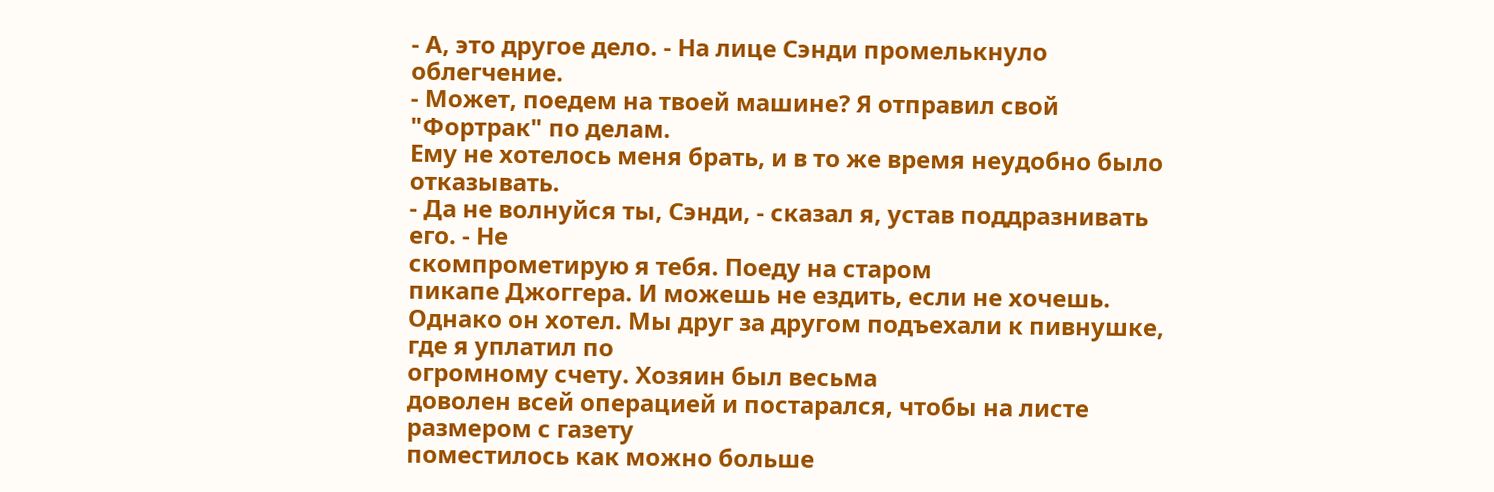- А, это другое дело. - На лице Сэнди промелькнуло облегчение.
- Может, поедем на твоей машине? Я отправил свой "Фортрак" по делам.
Ему не хотелось меня брать, и в то же время неудобно было отказывать.
- Да не волнуйся ты, Сэнди, - сказал я, устав поддразнивать его. - Не
скомпрометирую я тебя. Поеду на старом
пикапе Джоггера. И можешь не ездить, если не хочешь.
Однако он хотел. Мы друг за другом подъехали к пивнушке, где я уплатил по
огромному счету. Хозяин был весьма
доволен всей операцией и постарался, чтобы на листе размером с газету
поместилось как можно больше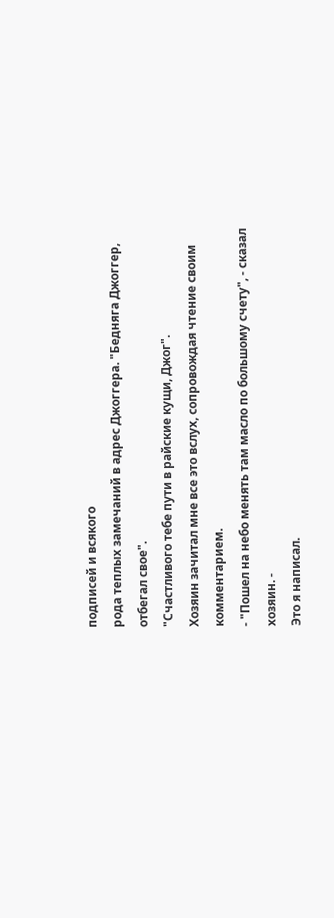подписей и всякого
рода теплых замечаний в адрес Джоггера. "Бедняга Джоггер, отбегал свое".
"Счастливого тебе пути в райские кущи, Джог".
Хозяин зачитал мне все это вслух, сопровождая чтение своим комментарием.
- "Пошел на небо менять там масло по большому счету", - сказал хозяин. -
Это я написал.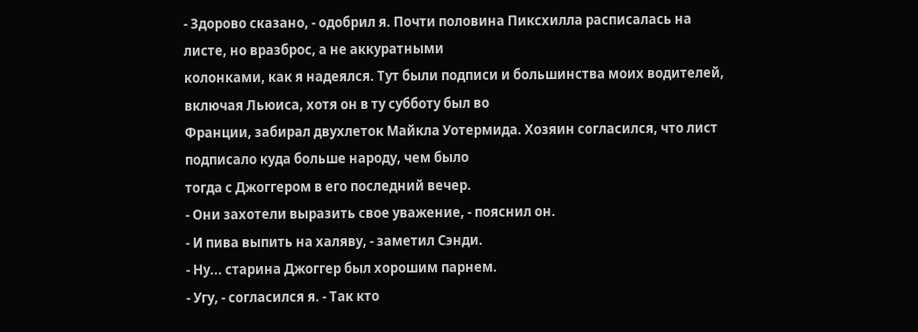- Здорово сказано, - одобрил я. Почти половина Пиксхилла расписалась на
листе, но вразброс, а не аккуратными
колонками, как я надеялся. Тут были подписи и большинства моих водителей,
включая Льюиса, хотя он в ту субботу был во
Франции, забирал двухлеток Майкла Уотермида. Хозяин согласился, что лист
подписало куда больше народу, чем было
тогда с Джоггером в его последний вечер.
- Они захотели выразить свое уважение, - пояснил он.
- И пива выпить на халяву, - заметил Сэнди.
- Ну... старина Джоггер был хорошим парнем.
- Угу, - согласился я. - Так кто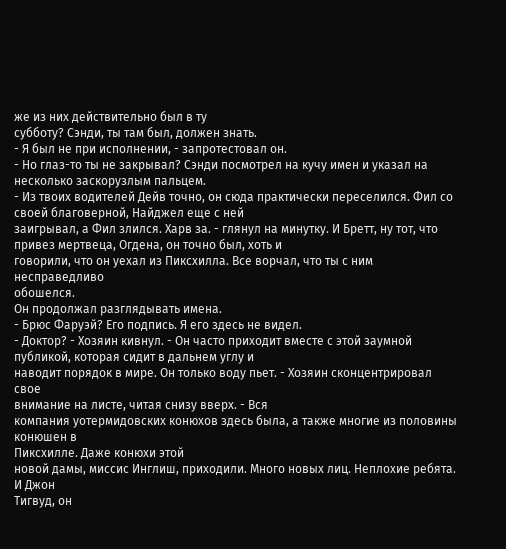же из них действительно был в ту
субботу? Сэнди, ты там был, должен знать.
- Я был не при исполнении, - запротестовал он.
- Но глаз-то ты не закрывал? Сэнди посмотрел на кучу имен и указал на
несколько заскорузлым пальцем.
- Из твоих водителей Дейв точно, он сюда практически переселился. Фил со
своей благоверной, Найджел еще с ней
заигрывал, а Фил злился. Харв за. - глянул на минутку. И Бретт, ну тот, что
привез мертвеца, Огдена, он точно был, хоть и
говорили, что он уехал из Пиксхилла. Все ворчал, что ты с ним несправедливо
обошелся.
Он продолжал разглядывать имена.
- Брюс Фаруэй? Его подпись. Я его здесь не видел.
- Доктор? - Хозяин кивнул. - Он часто приходит вместе с этой заумной
публикой, которая сидит в дальнем углу и
наводит порядок в мире. Он только воду пьет. - Хозяин сконцентрировал свое
внимание на листе, читая снизу вверх. - Вся
компания уотермидовских конюхов здесь была, а также многие из половины конюшен в
Пиксхилле. Даже конюхи этой
новой дамы, миссис Инглиш, приходили. Много новых лиц. Неплохие ребята. И Джон
Тигвуд, он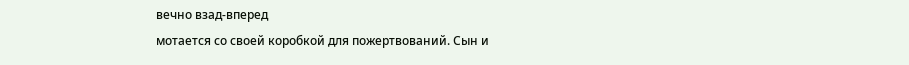вечно взад-вперед
мотается со своей коробкой для пожертвований. Сын и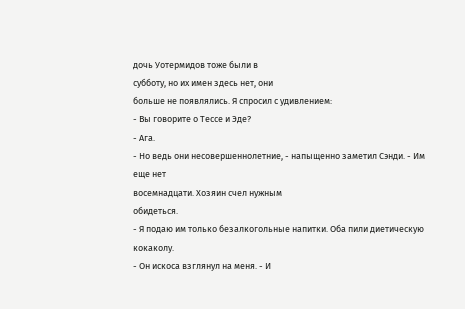дочь Уотермидов тоже были в
субботу, но их имен здесь нет, они
больше не появлялись. Я спросил с удивлением:
- Вы говорите о Тессе и Эде?
- Ага.
- Но ведь они несовершеннолетние, - напыщенно заметил Сэнди. - Им еще нет
восемнадцати. Хозяин счел нужным
обидеться.
- Я подаю им только безалкогольные напитки. Оба пили диетическую кокаколу.
- Он искоса взглянул на меня. - И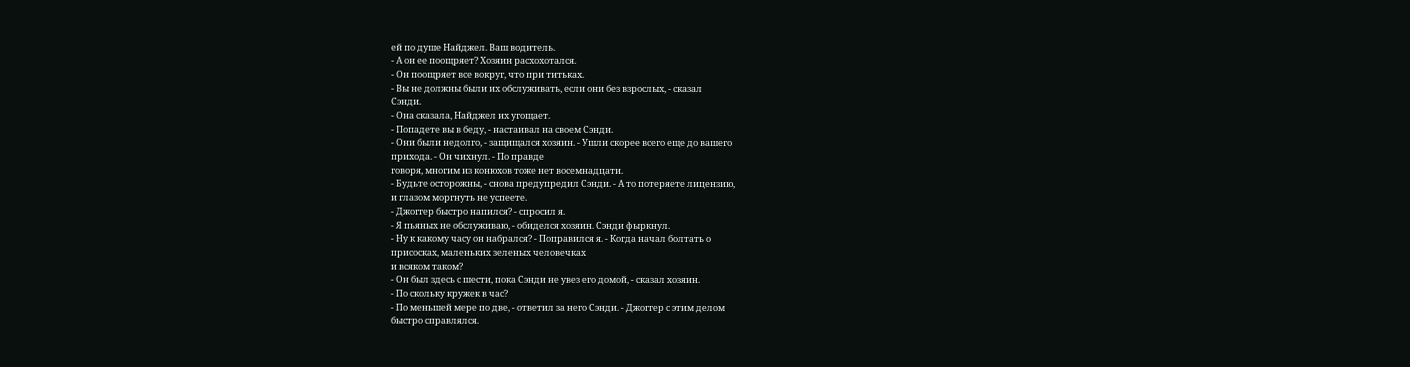ей по душе Найджел. Ваш водитель.
- А он ее поощряет? Хозяин расхохотался.
- Он поощряет все вокруг, что при титьках.
- Вы не должны были их обслуживать, если они без взрослых, - сказал
Сэнди.
- Она сказала, Найджел их угощает.
- Попадете вы в беду, - настаивал на своем Сэнди.
- Они были недолго, - защищался хозяин. - Ушли скорее всего еще до вашего
прихода. - Он чихнул. - По правде
говоря, многим из конюхов тоже нет восемнадцати.
- Будьте осторожны, - снова предупредил Сэнди. - А то потеряете лицензию,
и глазом моргнуть не успеете.
- Джоггер быстро напился? - спросил я.
- Я пьяных не обслуживаю, - обиделся хозяин. Сэнди фыркнул.
- Ну к какому часу он набрался? - Поправился я. - Когда начал болтать о
присосках, маленьких зеленых человечках
и всяком таком?
- Он был здесь с шести, пока Сэнди не увез его домой, - сказал хозяин.
- По скольку кружек в час?
- По меньшей мере по две, - ответил за него Сэнди. - Джоггер с этим делом
быстро справлялся.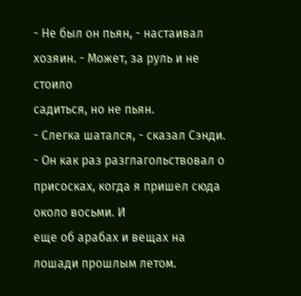- Не был он пьян, - настаивал хозяин. - Может, за руль и не стоило
садиться, но не пьян.
- Слегка шатался, - сказал Сэнди. - Он как раз разглагольствовал о
присосках, когда я пришел сюда около восьми. И
еще об арабах и вещах на лошади прошлым летом.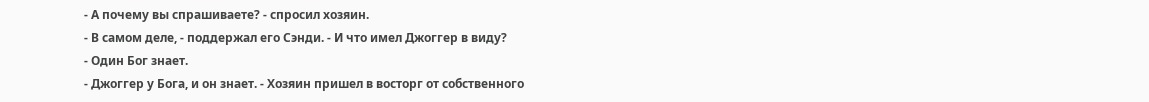- А почему вы спрашиваете? - спросил хозяин.
- В самом деле, - поддержал его Сэнди. - И что имел Джоггер в виду?
- Один Бог знает.
- Джоггер у Бога, и он знает. - Хозяин пришел в восторг от собственного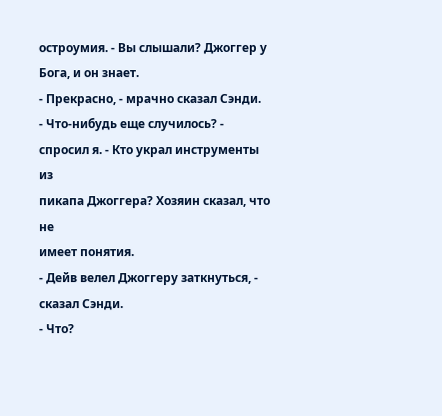остроумия. - Вы слышали? Джоггер у
Бога, и он знает.
- Прекрасно, - мрачно сказал Сэнди.
- Что-нибудь еще случилось? - спросил я. - Кто украл инструменты из
пикапа Джоггера? Хозяин сказал, что не
имеет понятия.
- Дейв велел Джоггеру заткнуться, - сказал Сэнди.
- Что?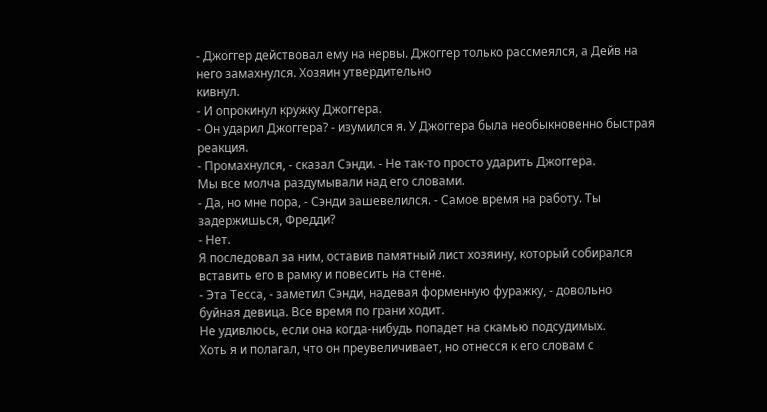- Джоггер действовал ему на нервы. Джоггер только рассмеялся, а Дейв на
него замахнулся. Хозяин утвердительно
кивнул.
- И опрокинул кружку Джоггера.
- Он ударил Джоггера? - изумился я. У Джоггера была необыкновенно быстрая
реакция.
- Промахнулся, - сказал Сэнди. - Не так-то просто ударить Джоггера.
Мы все молча раздумывали над его словами.
- Да, но мне пора, - Сэнди зашевелился. - Самое время на работу. Ты
задержишься, Фредди?
- Нет.
Я последовал за ним, оставив памятный лист хозяину, который собирался
вставить его в рамку и повесить на стене.
- Эта Тесса, - заметил Сэнди, надевая форменную фуражку, - довольно
буйная девица. Все время по грани ходит.
Не удивлюсь, если она когда-нибудь попадет на скамью подсудимых.
Хоть я и полагал, что он преувеличивает, но отнесся к его словам с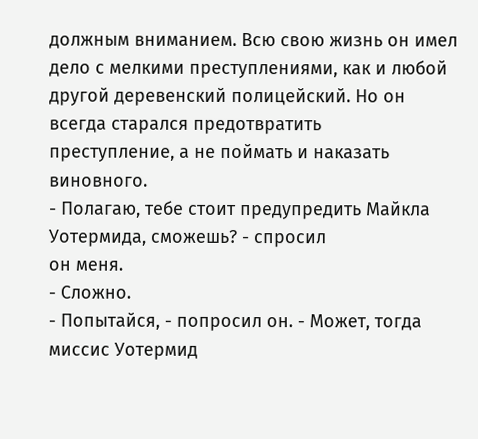должным вниманием. Всю свою жизнь он имел
дело с мелкими преступлениями, как и любой другой деревенский полицейский. Но он
всегда старался предотвратить
преступление, а не поймать и наказать виновного.
- Полагаю, тебе стоит предупредить Майкла Уотермида, сможешь? - спросил
он меня.
- Сложно.
- Попытайся, - попросил он. - Может, тогда миссис Уотермид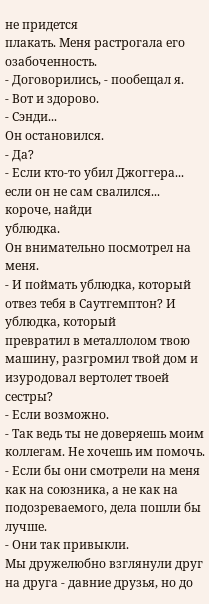не придется
плакать. Меня растрогала его
озабоченность.
- Договорились, - пообещал я.
- Вот и здорово.
- Сэнди...
Он остановился.
- Да?
- Если кто-то убил Джоггера... если он не сам свалился... короче, найди
ублюдка.
Он внимательно посмотрел на меня.
- И поймать ублюдка, который отвез тебя в Саутгемптон? И ублюдка, который
превратил в металлолом твою
машину, разгромил твой дом и изуродовал вертолет твоей сестры?
- Если возможно.
- Так ведь ты не доверяешь моим коллегам. Не хочешь им помочь.
- Если бы они смотрели на меня как на союзника, а не как на
подозреваемого, дела пошли бы лучше.
- Они так привыкли.
Мы дружелюбно взглянули друг на друга - давние друзья, но до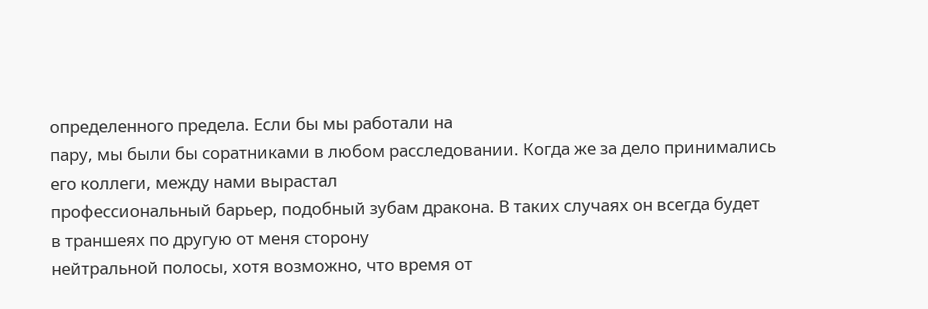определенного предела. Если бы мы работали на
пару, мы были бы соратниками в любом расследовании. Когда же за дело принимались
его коллеги, между нами вырастал
профессиональный барьер, подобный зубам дракона. В таких случаях он всегда будет
в траншеях по другую от меня сторону
нейтральной полосы, хотя возможно, что время от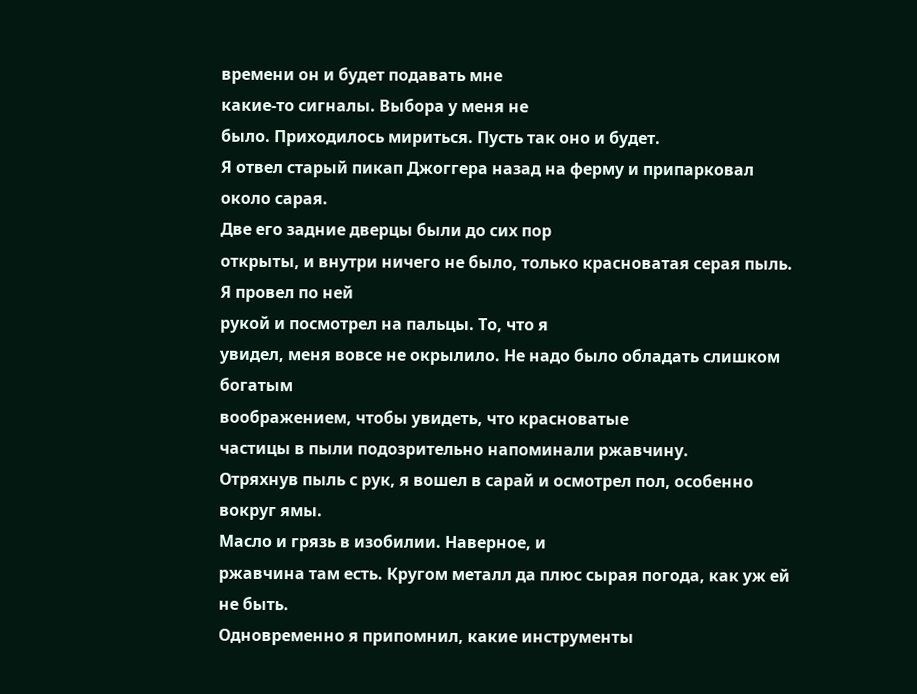времени он и будет подавать мне
какие-то сигналы. Выбора у меня не
было. Приходилось мириться. Пусть так оно и будет.
Я отвел старый пикап Джоггера назад на ферму и припарковал около сарая.
Две его задние дверцы были до сих пор
открыты, и внутри ничего не было, только красноватая серая пыль. Я провел по ней
рукой и посмотрел на пальцы. То, что я
увидел, меня вовсе не окрылило. Не надо было обладать слишком богатым
воображением, чтобы увидеть, что красноватые
частицы в пыли подозрительно напоминали ржавчину.
Отряхнув пыль с рук, я вошел в сарай и осмотрел пол, особенно вокруг ямы.
Масло и грязь в изобилии. Наверное, и
ржавчина там есть. Кругом металл да плюс сырая погода, как уж ей не быть.
Одновременно я припомнил, какие инструменты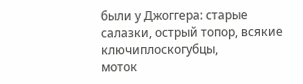были у Джоггера: старые
салазки, острый топор, всякие ключиплоскогубцы,
моток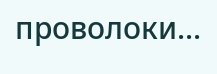проволоки...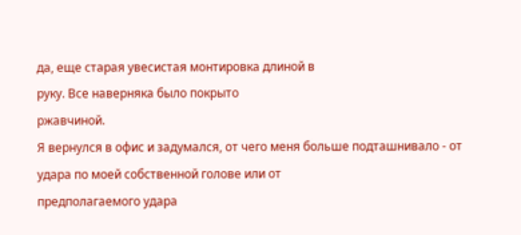да, еще старая увесистая монтировка длиной в
руку. Все наверняка было покрыто
ржавчиной.
Я вернулся в офис и задумался, от чего меня больше подташнивало - от
удара по моей собственной голове или от
предполагаемого удара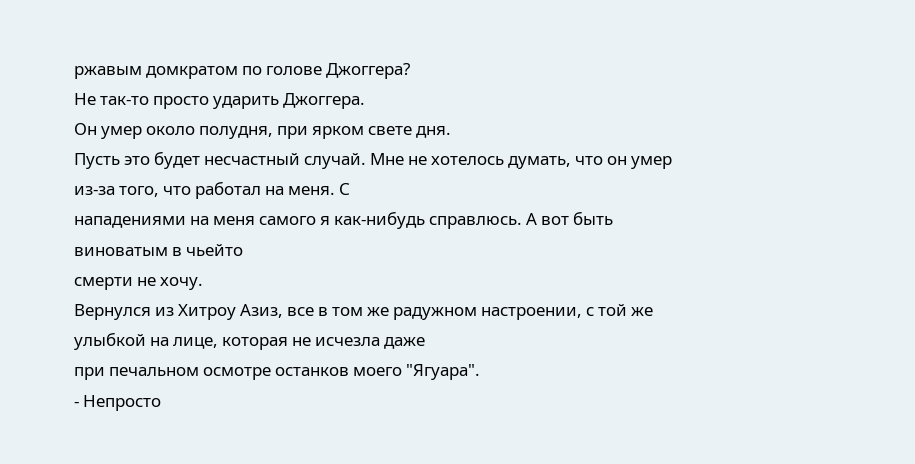ржавым домкратом по голове Джоггера?
Не так-то просто ударить Джоггера.
Он умер около полудня, при ярком свете дня.
Пусть это будет несчастный случай. Мне не хотелось думать, что он умер
из-за того, что работал на меня. С
нападениями на меня самого я как-нибудь справлюсь. А вот быть виноватым в чьейто
смерти не хочу.
Вернулся из Хитроу Азиз, все в том же радужном настроении, с той же
улыбкой на лице, которая не исчезла даже
при печальном осмотре останков моего "Ягуара".
- Непросто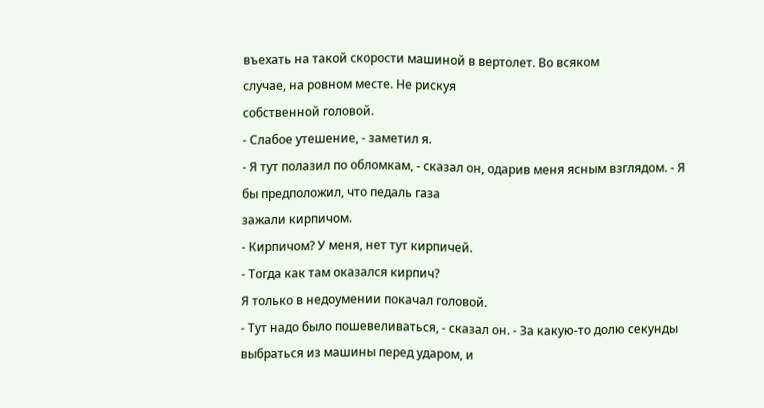въехать на такой скорости машиной в вертолет. Во всяком
случае, на ровном месте. Не рискуя
собственной головой.
- Слабое утешение, - заметил я.
- Я тут полазил по обломкам, - сказал он, одарив меня ясным взглядом. - Я
бы предположил, что педаль газа
зажали кирпичом.
- Кирпичом? У меня, нет тут кирпичей.
- Тогда как там оказался кирпич?
Я только в недоумении покачал головой.
- Тут надо было пошевеливаться, - сказал он. - За какую-то долю секунды
выбраться из машины перед ударом, и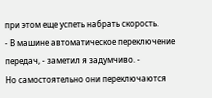при этом еще успеть набрать скорость.
- В машине автоматическое переключение передач, - заметил я задумчиво. -
Но самостоятельно они переключаются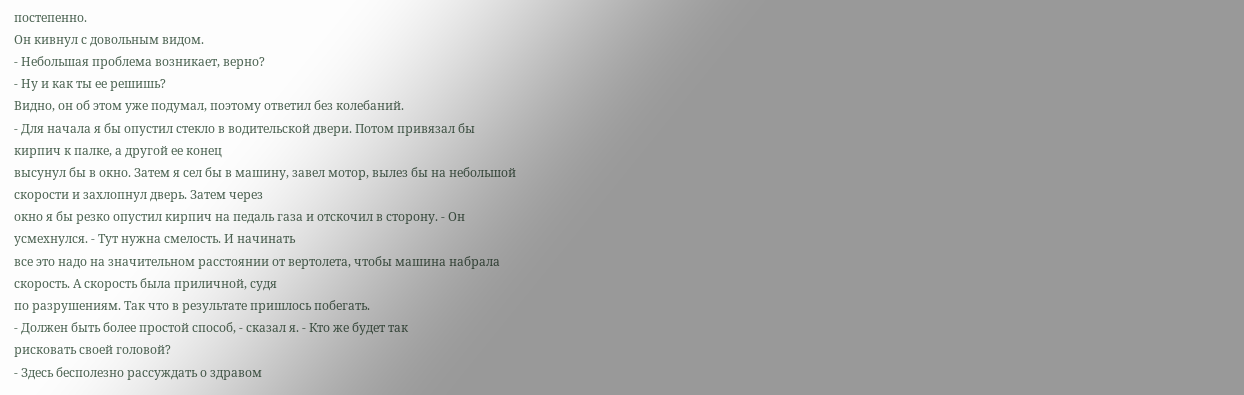постепенно.
Он кивнул с довольным видом.
- Небольшая проблема возникает, верно?
- Ну и как ты ее решишь?
Видно, он об этом уже подумал, поэтому ответил без колебаний.
- Для начала я бы опустил стекло в водительской двери. Потом привязал бы
кирпич к палке, а другой ее конец
высунул бы в окно. Затем я сел бы в машину, завел мотор, вылез бы на небольшой
скорости и захлопнул дверь. Затем через
окно я бы резко опустил кирпич на педаль газа и отскочил в сторону. - Он
усмехнулся. - Тут нужна смелость. И начинать
все это надо на значительном расстоянии от вертолета, чтобы машина набрала
скорость. А скорость была приличной, судя
по разрушениям. Так что в результате пришлось побегать.
- Должен быть более простой способ, - сказал я. - Кто же будет так
рисковать своей головой?
- Здесь бесполезно рассуждать о здравом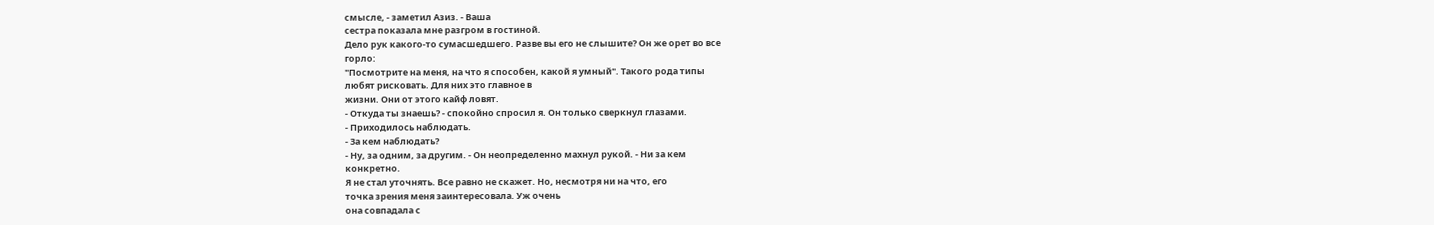смысле, - заметил Азиз. - Ваша
сестра показала мне разгром в гостиной.
Дело рук какого-то сумасшедшего. Разве вы его не слышите? Он же орет во все
горло:
"Посмотрите на меня, на что я способен, какой я умный". Такого рода типы
любят рисковать. Для них это главное в
жизни. Они от этого кайф ловят.
- Откуда ты знаешь? - спокойно спросил я. Он только сверкнул глазами.
- Приходилось наблюдать.
- За кем наблюдать?
- Ну, за одним, за другим. - Он неопределенно махнул рукой. - Ни за кем
конкретно.
Я не стал уточнять. Все равно не скажет. Но, несмотря ни на что, его
точка зрения меня заинтересовала. Уж очень
она совпадала с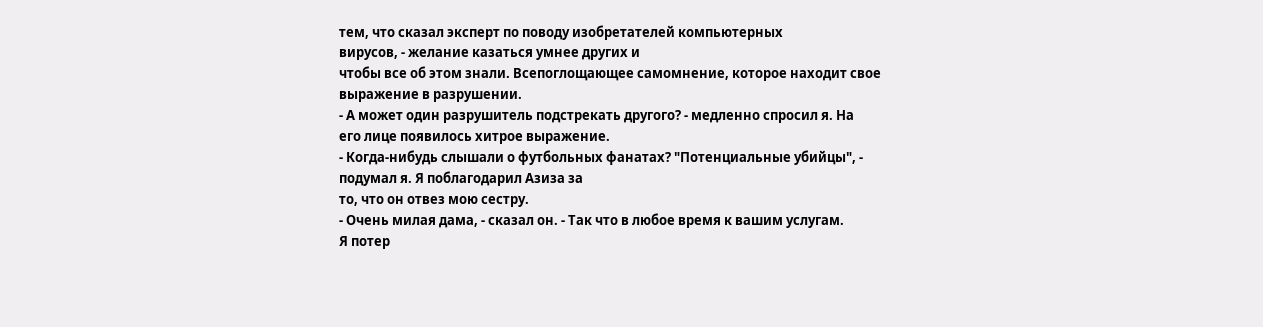тем, что сказал эксперт по поводу изобретателей компьютерных
вирусов, - желание казаться умнее других и
чтобы все об этом знали. Всепоглощающее самомнение, которое находит свое
выражение в разрушении.
- А может один разрушитель подстрекать другого? - медленно спросил я. На
его лице появилось хитрое выражение.
- Когда-нибудь слышали о футбольных фанатах? "Потенциальные убийцы", -
подумал я. Я поблагодарил Азиза за
то, что он отвез мою сестру.
- Очень милая дама, - сказал он. - Так что в любое время к вашим услугам.
Я потер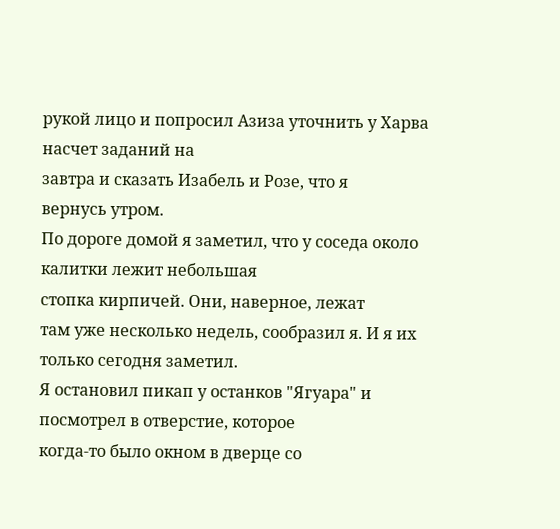рукой лицо и попросил Азиза уточнить у Харва насчет заданий на
завтра и сказать Изабель и Розе, что я
вернусь утром.
По дороге домой я заметил, что у соседа около калитки лежит небольшая
стопка кирпичей. Они, наверное, лежат
там уже несколько недель, сообразил я. И я их только сегодня заметил.
Я остановил пикап у останков "Ягуара" и посмотрел в отверстие, которое
когда-то было окном в дверце со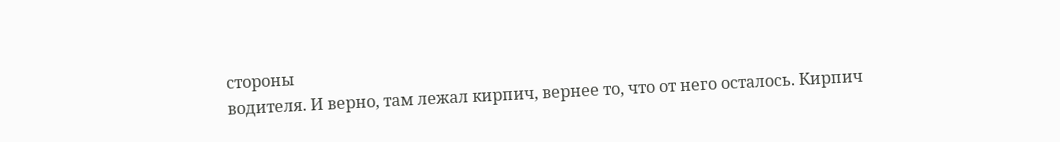стороны
водителя. И верно, там лежал кирпич, вернее то, что от него осталось. Кирпич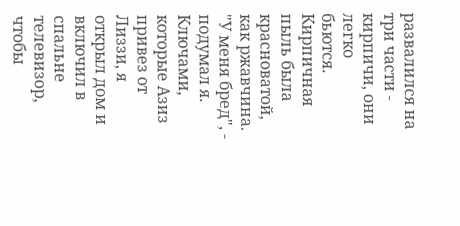развалился на три части - кирпичи, они легко
бьются. Кирпичная пыль была красноватой, как ржавчина.
"У меня бред", - подумал я.
Ключами, которые Азиз привез от Лиззи, я открыл дом и включил в спальне
телевизор, чтобы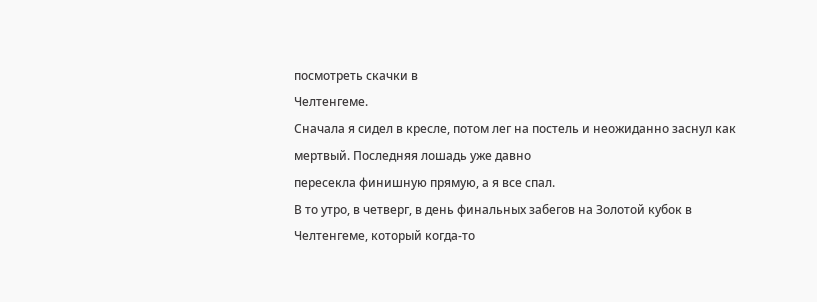посмотреть скачки в
Челтенгеме.
Сначала я сидел в кресле, потом лег на постель и неожиданно заснул как
мертвый. Последняя лошадь уже давно
пересекла финишную прямую, а я все спал.
В то утро, в четверг, в день финальных забегов на Золотой кубок в
Челтенгеме, который когда-то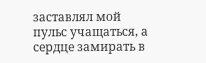заставлял мой
пульс учащаться, а сердце замирать в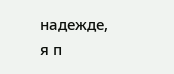надежде, я п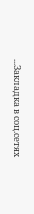...Закладка в соц.сетях